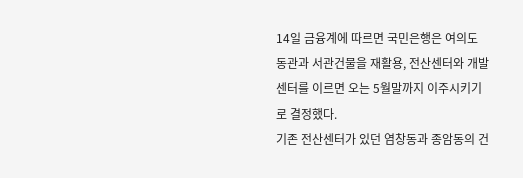14일 금융계에 따르면 국민은행은 여의도 동관과 서관건물을 재활용, 전산센터와 개발센터를 이르면 오는 5월말까지 이주시키기로 결정했다.
기존 전산센터가 있던 염창동과 종암동의 건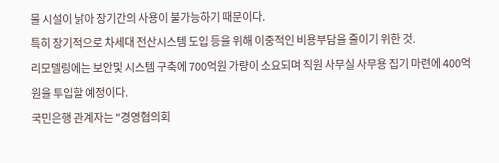물 시설이 낡아 장기간의 사용이 불가능하기 때문이다.
특히 장기적으로 차세대 전산시스템 도입 등을 위해 이중적인 비용부담을 줄이기 위한 것.
리모델링에는 보안및 시스템 구축에 700억원 가량이 소요되며 직원 사무실 사무용 집기 마련에 400억원을 투입할 예정이다.
국민은행 관계자는 "경영협의회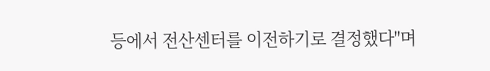등에서 전산센터를 이전하기로 결정했다"며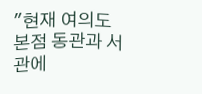"현재 여의도 본점 동관과 서관에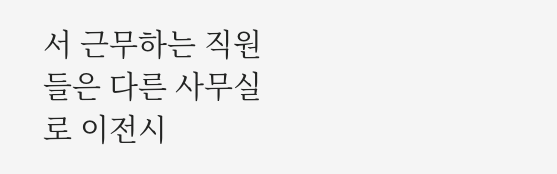서 근무하는 직원들은 다른 사무실로 이전시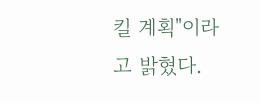킬 계획"이라고 밝혔다.